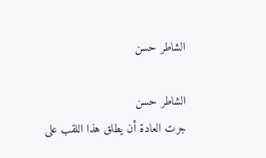الشاطر حسن

الشاطر حسن
جرت العادة أن يطلق هذا اللقب على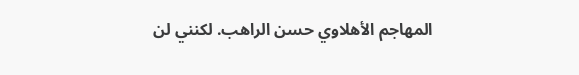المهاجم الأهلاوي حسن الراهب. لكنني لن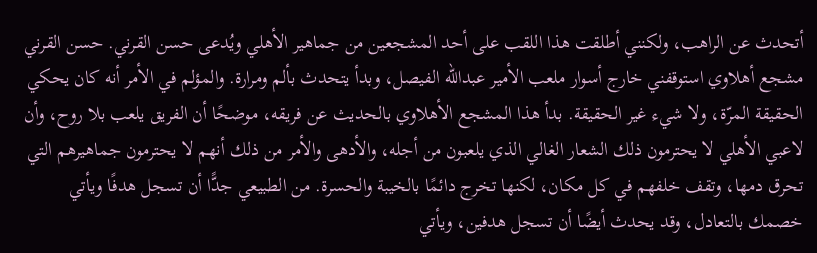أتحدث عن الراهب، ولكنني أطلقت هذا اللقب على أحد المشجعين من جماهير الأهلي ويُدعى حسن القرني. حسن القرني مشجع أهلاوي استوقفني خارج أسوار ملعب الأمير عبدالله الفيصل، وبدأ يتحدث بألم ومرارة. والمؤلم في الأمر أنه كان يحكي الحقيقة المرّة، ولا شيء غير الحقيقة. بدأ هذا المشجع الأهلاوي بالحديث عن فريقه، موضحًا أن الفريق يلعب بلا روح، وأن لاعبي الأهلي لا يحترمون ذلك الشعار الغالي الذي يلعبون من أجله، والأدهى والأمر من ذلك أنهم لا يحترمون جماهيرهم التي تحرق دمها، وتقف خلفهم في كل مكان، لكنها تخرج دائمًا بالخيبة والحسرة. من الطبيعي جدًّا أن تسجل هدفًا ويأتي خصمك بالتعادل، وقد يحدث أيضًا أن تسجل هدفين، ويأتي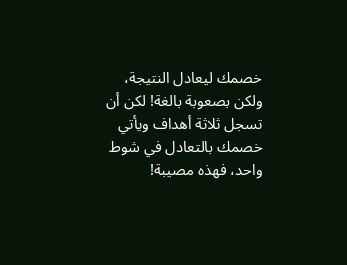خصمك ليعادل النتيجة، ولكن بصعوبة بالغة! لكن أن تسجل ثلاثة أهداف ويأتي خصمك بالتعادل في شوط واحد، فهذه مصيبة!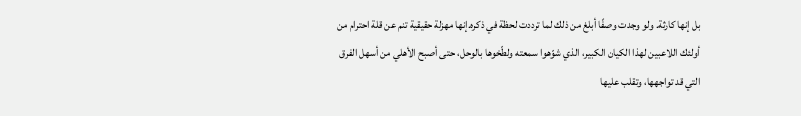بل إنها كارثة. ولو وجدت وصفًا أبلغ من ذلك لما ترددت لحظة في ذكره.إنها مهزلة حقيقية تنم عن قلة احترام من أولئك اللاعبين لهذا الكيان الكبير، الذي شوّهوا سمعته ولطّخوها بالوحل، حتى أصبح الأهلي من أسهل الفرق التي قد تواجهها، وتقلب عليها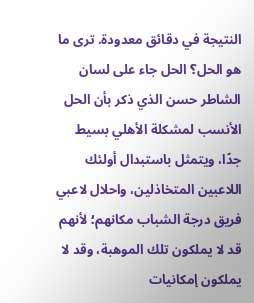النتيجة في دقائق معدودة. ترى ما هو الحل؟ الحل جاء على لسان الشاطر حسن الذي ذكر بأن الحل الأنسب لمشكلة الأهلي بسيط جدًا، ويتمثل باستبدال أولئك اللاعبين المتخاذلين، واحلال لاعبي فريق درجة الشباب مكانهم؛ لأنهم قد لا يملكون تلك الموهبة، وقد لا يملكون إمكانيات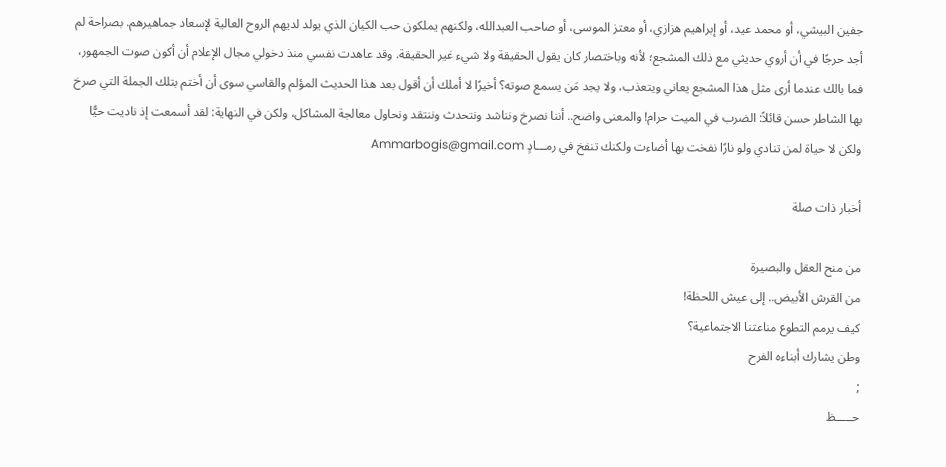جفين البيشي، أو محمد عيد، أو إبراهيم هزازي، أو معتز الموسى، أو صاحب العبدالله، ولكنهم يملكون حب الكيان الذي يولد لديهم الروح العالية لإسعاد جماهيرهم. بصراحة لم أجد حرجًا في أن أروي حديثي مع ذلك المشجع؛ لأنه وباختصار كان يقول الحقيقة ولا شيء غير الحقيقة. وقد عاهدت نفسي منذ دخولي مجال الإعلام أن أكون صوت الجمهور، فما بالك عندما أرى مثل هذا المشجع يعاني ويتعذب، ولا يجد مَن يسمع صوته؟ أخيرًا لا أملك أن أقول بعد هذا الحديث المؤلم والقاسي سوى أن أختم بتلك الجملة التي صرخ بها الشاطر حسن قائلاً: الضرب في الميت حرام! والمعنى واضح.. أننا نصرخ ونناشد ونتحدث وننتقد ونحاول معالجة المشاكل، ولكن في النهاية: لقد أسمعت إذ ناديت حيًّا ولكن لا حياة لمن تنادي ولو نارًا نفخت بها أضاءت ولكنك تنفخ في رمـــادٍ Ammarbogis@gmail.com

أخبار ذات صلة

من منح العقل والبصيرة
من القرش الأبيض.. إلى عيش اللحظة!
كيف يرمم التطوع مناعتنا الاجتماعية؟
وطن يشارك أبناءه الفرح
;
حـــــظ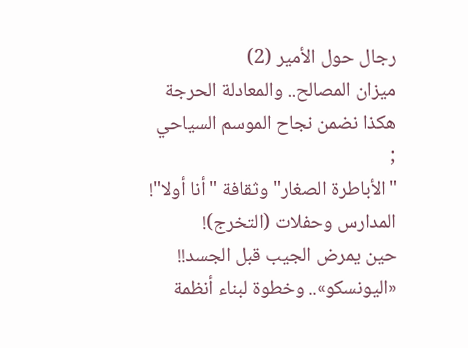رجال حول الأمير (2)
ميزان المصالح.. والمعادلة الحرجة
هكذا نضمن نجاح الموسم السياحي
;
"الأباطرة الصغار" وثقافة "أنا أولا"!
المدارس وحفلات (التخرج)!
حين يمرض الجيب قبل الجسد!!
«اليونسكو».. وخطوة لبناء أنظمة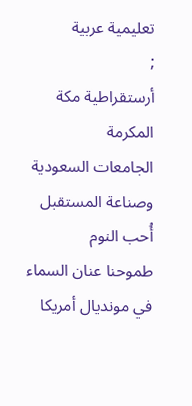تعليمية عربية
;
أرستقراطية مكة المكرمة
الجامعات السعودية وصناعة المستقبل
أُحب النوم
طموحنا عنان السماء في مونديال أمريكا